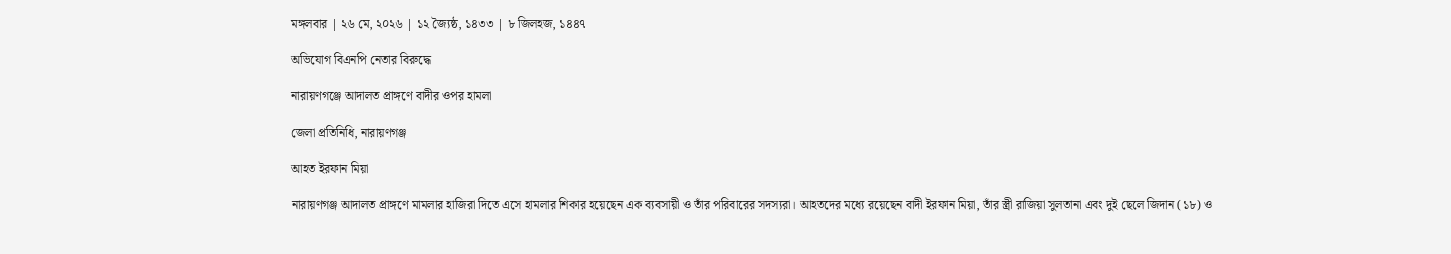মঙ্গলবার | ২৬ মে, ২০২৬ | ১২ জ্যৈষ্ঠ, ১৪৩৩ | ৮ জিলহজ, ১৪৪৭

অভিযোগ বিএনপি নেতার বিরুদ্ধে

নারায়ণগঞ্জে আদালত প্রাঙ্গণে বাদীর ওপর হামলা

জেলা প্রতিনিধি, নারায়ণগঞ্জ

আহত ইরফান মিয়া

নারায়ণগঞ্জ আদালত প্রাঙ্গণে মামলার হাজিরা দিতে এসে হামলার শিকার হয়েছেন এক ব্যবসায়ী ও তাঁর পরিবারের সদস্যরা। আহতদের মধ্যে রয়েছেন বাদী ইরফান মিয়া, তাঁর স্ত্রী রাজিয়া সুলতানা এবং দুই ছেলে জিদান (১৮) ও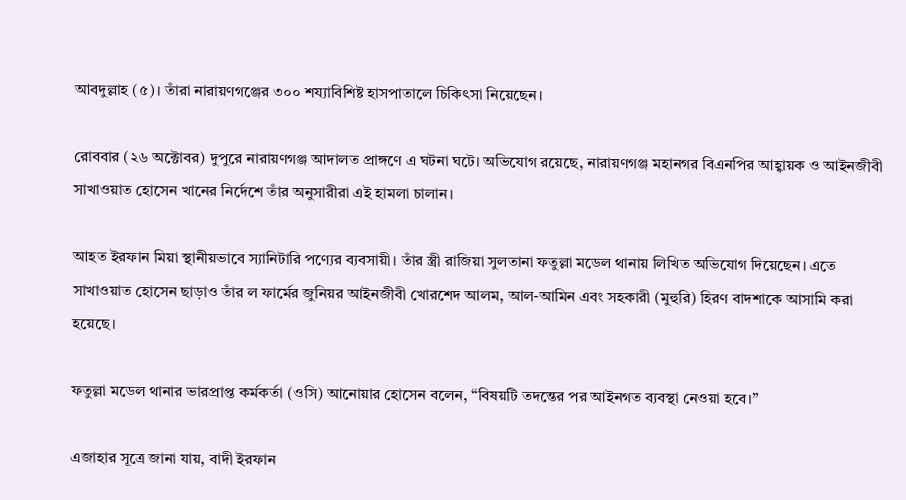আবদুল্লাহ (৫)। তাঁরা নারায়ণগঞ্জের ৩০০ শয্যাবিশিষ্ট হাসপাতালে চিকিৎসা নিয়েছেন।

রোববার (২৬ অক্টোবর) দুপুরে নারায়ণগঞ্জ আদালত প্রাঙ্গণে এ ঘটনা ঘটে। অভিযোগ রয়েছে, নারায়ণগঞ্জ মহানগর বিএনপির আহ্বায়ক ও আইনজীবী সাখাওয়াত হোসেন খানের নির্দেশে তাঁর অনুসারীরা এই হামলা চালান।

আহত ইরফান মিয়া স্থানীয়ভাবে স্যানিটারি পণ্যের ব্যবসায়ী। তাঁর স্ত্রী রাজিয়া সুলতানা ফতুল্লা মডেল থানায় লিখিত অভিযোগ দিয়েছেন। এতে সাখাওয়াত হোসেন ছাড়াও তাঁর ল ফার্মের জুনিয়র আইনজীবী খোরশেদ আলম, আল-আমিন এবং সহকারী (মুহুরি) হিরণ বাদশাকে আসামি করা হয়েছে।

ফতুল্লা মডেল থানার ভারপ্রাপ্ত কর্মকর্তা (ওসি) আনোয়ার হোসেন বলেন, “বিষয়টি তদন্তের পর আইনগত ব্যবস্থা নেওয়া হবে।”

এজাহার সূত্রে জানা যায়, বাদী ইরফান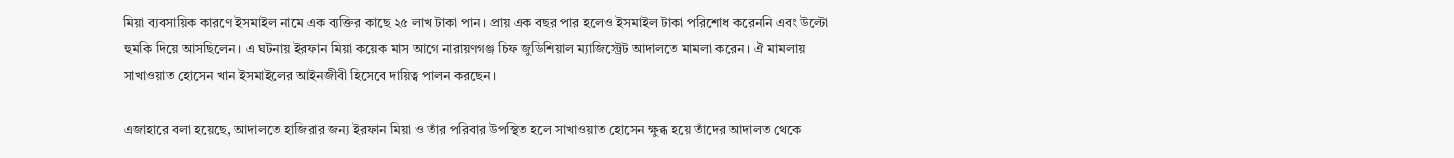মিয়া ব্যবসায়িক কারণে ইসমাইল নামে এক ব্যক্তির কাছে ২৫ লাখ টাকা পান। প্রায় এক বছর পার হলেও ইসমাইল টাকা পরিশোধ করেননি এবং উল্টো হুমকি দিয়ে আসছিলেন। এ ঘটনায় ইরফান মিয়া কয়েক মাস আগে নারায়ণগঞ্জ চিফ জুডিশিয়াল ম্যাজিস্ট্রেট আদালতে মামলা করেন। ঐ মামলায় সাখাওয়াত হোসেন খান ইসমাইলের আইনজীবী হিসেবে দায়িত্ব পালন করছেন।

এজাহারে বলা হয়েছে, আদালতে হাজিরার জন্য ইরফান মিয়া ও তাঁর পরিবার উপস্থিত হলে সাখাওয়াত হোসেন ক্ষুব্ধ হয়ে তাঁদের আদালত থেকে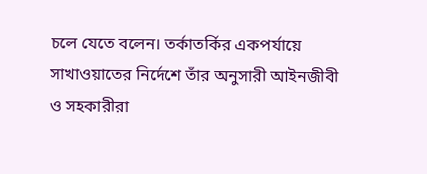চলে যেতে বলেন। তর্কাতর্কির একপর্যায়ে সাখাওয়াতের নির্দেশে তাঁর অনুসারী আইনজীবী ও সহকারীরা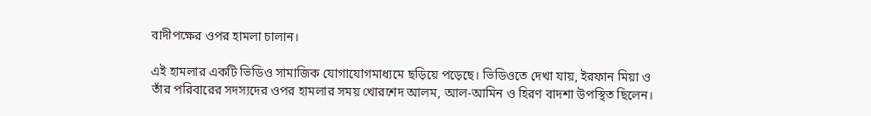বাদীপক্ষের ওপর হামলা চালান।

এই হামলার একটি ভিডিও সামাজিক যোগাযোগমাধ্যমে ছড়িয়ে পড়েছে। ভিডিওতে দেখা যায়, ইরফান মিয়া ও তাঁর পরিবারের সদস্যদের ওপর হামলার সময় খোরশেদ আলম, আল-আমিন ও হিরণ বাদশা উপস্থিত ছিলেন।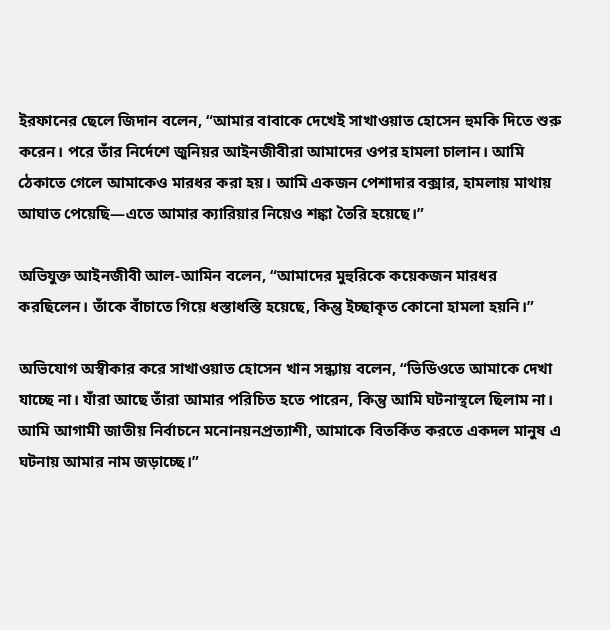ইরফানের ছেলে জিদান বলেন, “আমার বাবাকে দেখেই সাখাওয়াত হোসেন হুমকি দিতে শুরু করেন। পরে তাঁর নির্দেশে জুনিয়র আইনজীবীরা আমাদের ওপর হামলা চালান। আমি ঠেকাতে গেলে আমাকেও মারধর করা হয়। আমি একজন পেশাদার বক্সার, হামলায় মাথায় আঘাত পেয়েছি—এতে আমার ক্যারিয়ার নিয়েও শঙ্কা তৈরি হয়েছে।”

অভিযুক্ত আইনজীবী আল-আমিন বলেন, “আমাদের মুহুরিকে কয়েকজন মারধর করছিলেন। তাঁকে বাঁচাতে গিয়ে ধস্তাধস্তি হয়েছে, কিন্তু ইচ্ছাকৃত কোনো হামলা হয়নি।”

অভিযোগ অস্বীকার করে সাখাওয়াত হোসেন খান সন্ধ্যায় বলেন, “ভিডিওতে আমাকে দেখা যাচ্ছে না। যাঁরা আছে তাঁরা আমার পরিচিত হতে পারেন, কিন্তু আমি ঘটনাস্থলে ছিলাম না। আমি আগামী জাতীয় নির্বাচনে মনোনয়নপ্রত্যাশী, আমাকে বিতর্কিত করতে একদল মানুষ এ ঘটনায় আমার নাম জড়াচ্ছে।”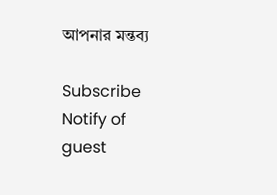আপনার মন্তব্য

Subscribe
Notify of
guest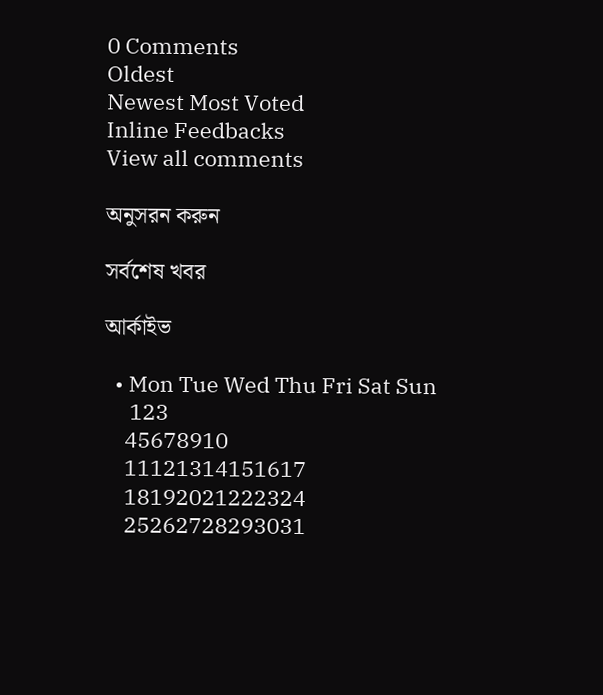0 Comments
Oldest
Newest Most Voted
Inline Feedbacks
View all comments

অনুসরন করুন

সর্বশেষ খবর

আর্কাইভ

  • Mon Tue Wed Thu Fri Sat Sun
     123
    45678910
    11121314151617
    18192021222324
    25262728293031